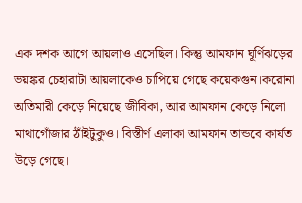এক দশক আগে আয়লাও এসেছিল। কিন্তু আমফান ঘূর্ণিঝড়ের ভয়ঙ্কর চেহারাটা আয়লাকেও চাপিয়ে গেছে কয়েকগুন।করোনা অতিমারী কেড়ে নিয়েছে জীবিকা, আর আমফান কেড়ে নিলো মাথাগোঁজার ঠাঁইটুকুও। বিস্তীর্ণ এলাকা আমফান তান্ডবে কার্যত উড়ে গেছে।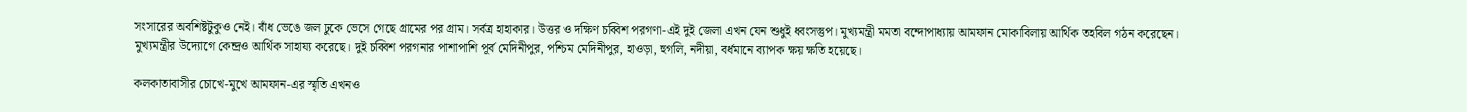সংসারের অবশিষ্টটুকুও নেই। বাঁধ ভেঙে জল ঢুকে ভেসে গেছে গ্রামের পর গ্রাম। সর্বত্র হাহাকার। উত্তর ও দক্ষিণ চব্বিশ পরগণা-এই দুই জেলা এখন যেন শুধুই ধ্বংসস্তুপ। মুখ্যমন্ত্রী মমতা বন্দোপাধ্যায় আমফান মোকাবিলায় আর্থিক তহবিল গঠন করেছেন। মুখ্যমন্ত্রীর উদ্যোগে কেন্দ্রও আর্থিক সাহায্য করেছে। দুই চব্বিশ পরগনার পাশাপাশি পূর্ব মেদিনীপুর, পশ্চিম মেদিনীপুর, হাওড়া, হুগলি, নদীয়া, বর্ধমানে ব্যাপক ক্ষয় ক্ষতি হয়েছে।

কলকাতাবাসীর চোখে-মুখে আমফান-এর স্মৃতি এখনও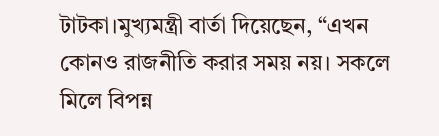টাটকা।মুখ্যমন্ত্রী বার্তা দিয়েছেন, “এখন কোনও রাজনীতি করার সময় নয়। সকলে মিলে বিপন্ন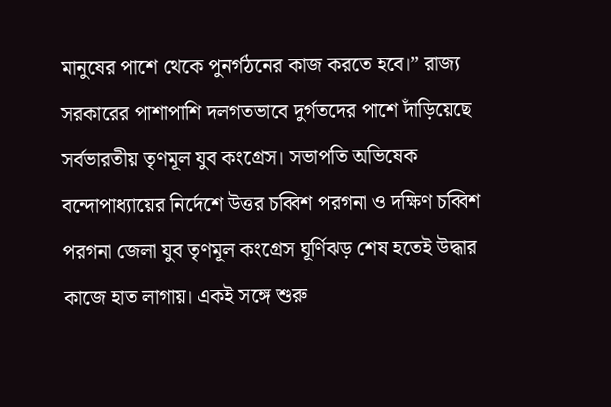মানুষের পাশে থেকে পুনর্গঠনের কাজ করতে হবে।” রাজ্য সরকারের পাশাপাশি দলগতভাবে দুর্গতদের পাশে দাঁড়িয়েছে সর্বভারতীয় তৃণমূল যুব কংগ্রেস। সভাপতি অভিষেক বন্দোপাধ্যায়ের নির্দেশে উত্তর চব্বিশ পরগনা ও দক্ষিণ চব্বিশ পরগনা জেলা যুব তৃণমূল কংগ্রেস ঘূর্ণিঝড় শেষ হতেই উদ্ধার কাজে হাত লাগায়। একই সঙ্গে শুরু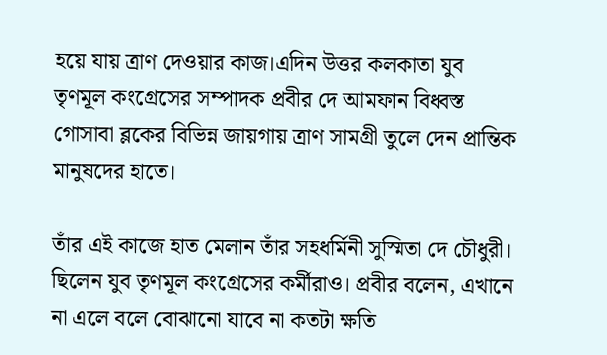হয়ে যায় ত্রাণ দেওয়ার কাজ।এদিন উত্তর কলকাতা যুব তৃণমূল কংগ্রেসের সম্পাদক প্রবীর দে আমফান বিধ্বস্ত গোসাবা ব্লকের বিভিন্ন জায়গায় ত্রাণ সামগ্রী তুলে দেন প্রান্তিক মানুষদের হাতে।

তাঁর এই কাজে হাত মেলান তাঁর সহধর্মিনী সুস্মিতা দে চৌধুরী। ছিলেন যুব তৃণমূল কংগ্রেসের কর্মীরাও। প্রবীর বলেন, এখানে না এলে বলে বোঝানো যাবে না কতটা ক্ষতি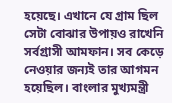হয়েছে। এখানে যে গ্রাম ছিল সেটা বোঝার উপায়ও রাখেনি সর্বগ্রাসী আমফান। সব কেড়ে নেওয়ার জন্যই তার আগমন হয়েছিল। বাংলার মুখ্যমন্ত্রী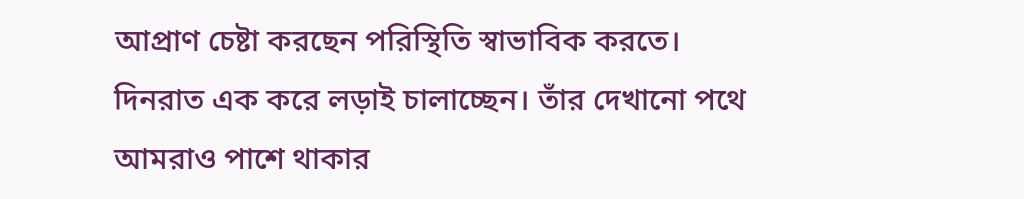আপ্রাণ চেষ্টা করছেন পরিস্থিতি স্বাভাবিক করতে। দিনরাত এক করে লড়াই চালাচ্ছেন। তাঁর দেখানো পথে আমরাও পাশে থাকার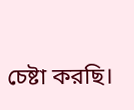চেষ্টা করছি।